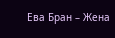Ева Бран – Жена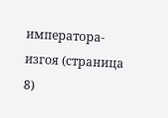императора-изгоя (страница 8)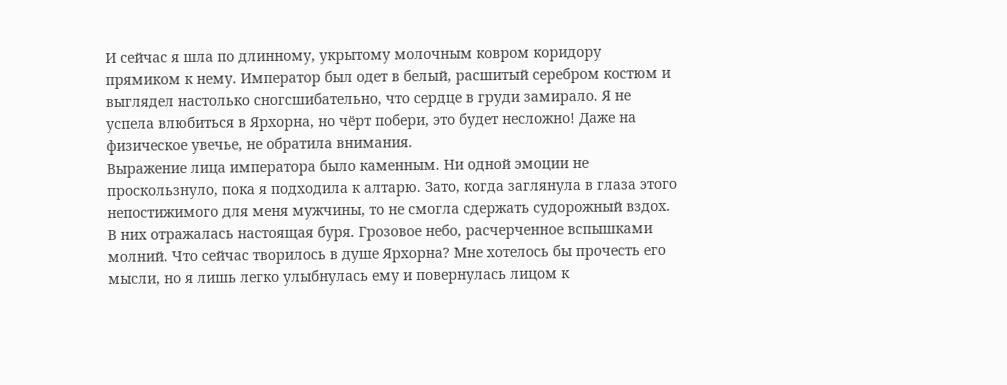И сейчас я шла по длинному, укрытому молочным ковром коридору прямиком к нему. Император был одет в белый, расшитый серебром костюм и выглядел настолько сногсшибательно, что сердце в груди замирало. Я не успела влюбиться в Ярхорна, но чёрт побери, это будет несложно! Даже на физическое увечье, не обратила внимания.
Выражение лица императора было каменным. Ни одной эмоции не проскользнуло, пока я подходила к алтарю. Зато, когда заглянула в глаза этого непостижимого для меня мужчины, то не смогла сдержать судорожный вздох. В них отражалась настоящая буря. Грозовое небо, расчерченное вспышками молний. Что сейчас творилось в душе Ярхорна? Мне хотелось бы прочесть его мысли, но я лишь легко улыбнулась ему и повернулась лицом к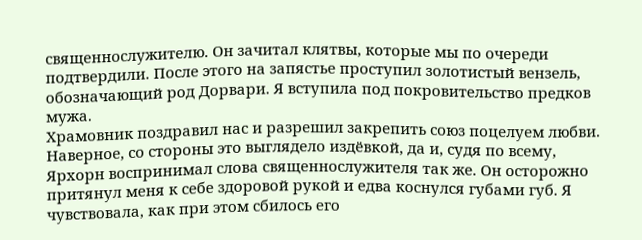священнослужителю. Он зачитал клятвы, которые мы по очереди подтвердили. После этого на запястье проступил золотистый вензель, обозначающий род Дорвари. Я вступила под покровительство предков мужа.
Храмовник поздравил нас и разрешил закрепить союз поцелуем любви. Наверное, со стороны это выглядело издёвкой, да и, судя по всему, Ярхорн воспринимал слова священнослужителя так же. Он осторожно притянул меня к себе здоровой рукой и едва коснулся губами губ. Я чувствовала, как при этом сбилось его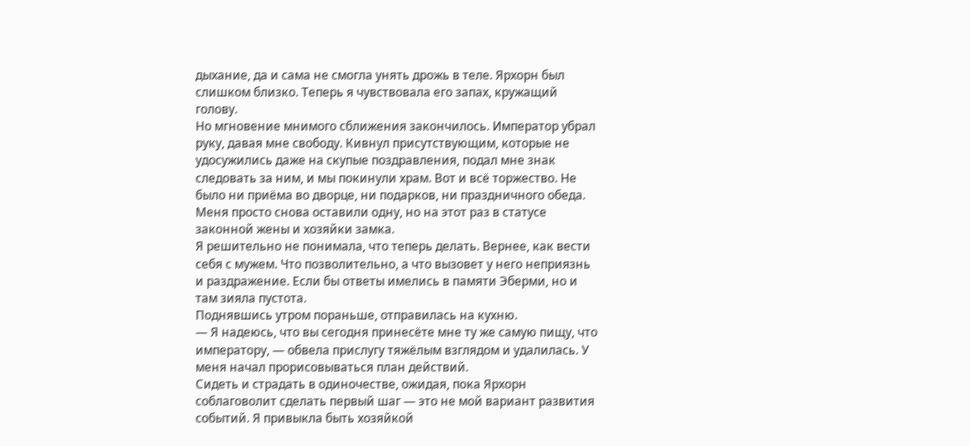дыхание, да и сама не смогла унять дрожь в теле. Ярхорн был слишком близко. Теперь я чувствовала его запах, кружащий голову.
Но мгновение мнимого сближения закончилось. Император убрал руку, давая мне свободу. Кивнул присутствующим, которые не удосужились даже на скупые поздравления, подал мне знак следовать за ним, и мы покинули храм. Вот и всё торжество. Не было ни приёма во дворце, ни подарков, ни праздничного обеда. Меня просто снова оставили одну, но на этот раз в статусе законной жены и хозяйки замка.
Я решительно не понимала, что теперь делать. Вернее, как вести себя с мужем. Что позволительно, а что вызовет у него неприязнь и раздражение. Если бы ответы имелись в памяти Эберми, но и там зияла пустота.
Поднявшись утром пораньше, отправилась на кухню.
— Я надеюсь, что вы сегодня принесёте мне ту же самую пищу, что императору, — обвела прислугу тяжёлым взглядом и удалилась. У меня начал прорисовываться план действий.
Сидеть и страдать в одиночестве, ожидая, пока Ярхорн соблаговолит сделать первый шаг — это не мой вариант развития событий. Я привыкла быть хозяйкой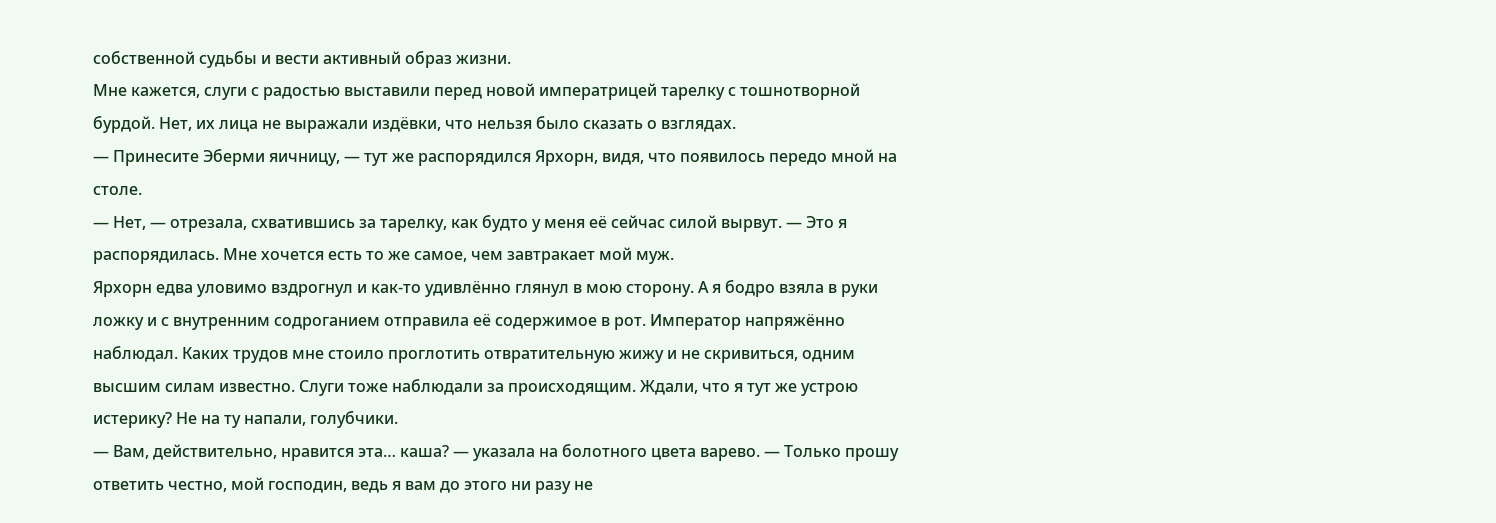собственной судьбы и вести активный образ жизни.
Мне кажется, слуги с радостью выставили перед новой императрицей тарелку с тошнотворной бурдой. Нет, их лица не выражали издёвки, что нельзя было сказать о взглядах.
— Принесите Эберми яичницу, — тут же распорядился Ярхорн, видя, что появилось передо мной на столе.
— Нет, — отрезала, схватившись за тарелку, как будто у меня её сейчас силой вырвут. — Это я распорядилась. Мне хочется есть то же самое, чем завтракает мой муж.
Ярхорн едва уловимо вздрогнул и как-то удивлённо глянул в мою сторону. А я бодро взяла в руки ложку и с внутренним содроганием отправила её содержимое в рот. Император напряжённо наблюдал. Каких трудов мне стоило проглотить отвратительную жижу и не скривиться, одним высшим силам известно. Слуги тоже наблюдали за происходящим. Ждали, что я тут же устрою истерику? Не на ту напали, голубчики.
— Вам, действительно, нравится эта… каша? — указала на болотного цвета варево. — Только прошу ответить честно, мой господин, ведь я вам до этого ни разу не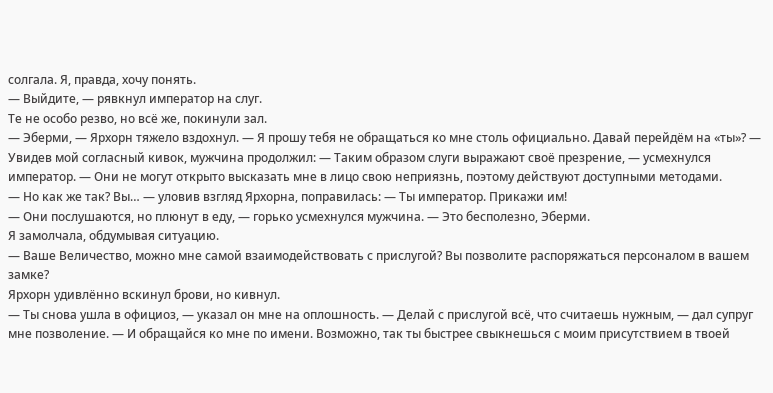солгала. Я, правда, хочу понять.
— Выйдите, — рявкнул император на слуг.
Те не особо резво, но всё же, покинули зал.
— Эберми, — Ярхорн тяжело вздохнул. — Я прошу тебя не обращаться ко мне столь официально. Давай перейдём на «ты»? — Увидев мой согласный кивок, мужчина продолжил: — Таким образом слуги выражают своё презрение, — усмехнулся император. — Они не могут открыто высказать мне в лицо свою неприязнь, поэтому действуют доступными методами.
— Но как же так? Вы… — уловив взгляд Ярхорна, поправилась: — Ты император. Прикажи им!
— Они послушаются, но плюнут в еду, — горько усмехнулся мужчина. — Это бесполезно, Эберми.
Я замолчала, обдумывая ситуацию.
— Ваше Величество, можно мне самой взаимодействовать с прислугой? Вы позволите распоряжаться персоналом в вашем замке?
Ярхорн удивлённо вскинул брови, но кивнул.
— Ты снова ушла в официоз, — указал он мне на оплошность. — Делай с прислугой всё, что считаешь нужным, — дал супруг мне позволение. — И обращайся ко мне по имени. Возможно, так ты быстрее свыкнешься с моим присутствием в твоей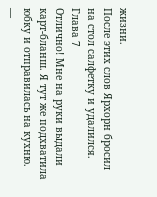жизни.
После этих слов Ярхорн бросил на стол салфетку и удалился.
Глава 7
Отлично! Мне на руки выдали карт-бланш. Я тут же подхватила юбку и отправилась на кухню.
—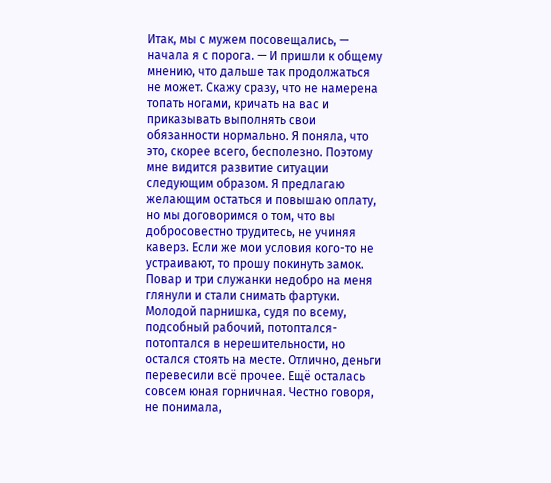Итак, мы с мужем посовещались, — начала я с порога. — И пришли к общему мнению, что дальше так продолжаться не может. Скажу сразу, что не намерена топать ногами, кричать на вас и приказывать выполнять свои обязанности нормально. Я поняла, что это, скорее всего, бесполезно. Поэтому мне видится развитие ситуации следующим образом. Я предлагаю желающим остаться и повышаю оплату, но мы договоримся о том, что вы добросовестно трудитесь, не учиняя каверз. Если же мои условия кого-то не устраивают, то прошу покинуть замок.
Повар и три служанки недобро на меня глянули и стали снимать фартуки. Молодой парнишка, судя по всему, подсобный рабочий, потоптался-потоптался в нерешительности, но остался стоять на месте. Отлично, деньги перевесили всё прочее. Ещё осталась совсем юная горничная. Честно говоря, не понимала,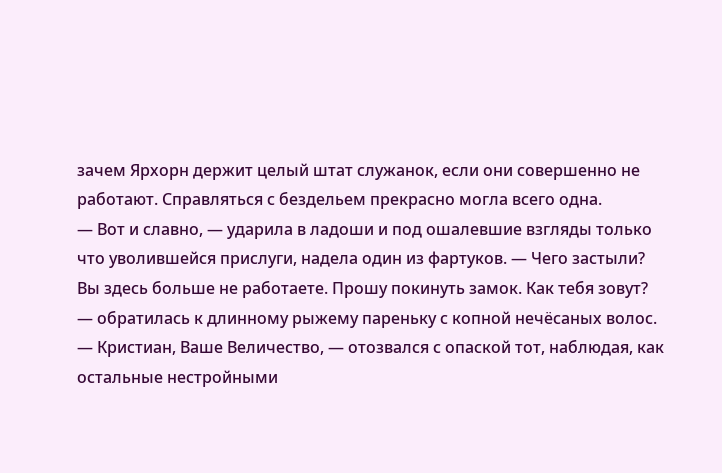зачем Ярхорн держит целый штат служанок, если они совершенно не работают. Справляться с бездельем прекрасно могла всего одна.
— Вот и славно, — ударила в ладоши и под ошалевшие взгляды только что уволившейся прислуги, надела один из фартуков. — Чего застыли? Вы здесь больше не работаете. Прошу покинуть замок. Как тебя зовут? — обратилась к длинному рыжему пареньку с копной нечёсаных волос.
— Кристиан, Ваше Величество, — отозвался с опаской тот, наблюдая, как остальные нестройными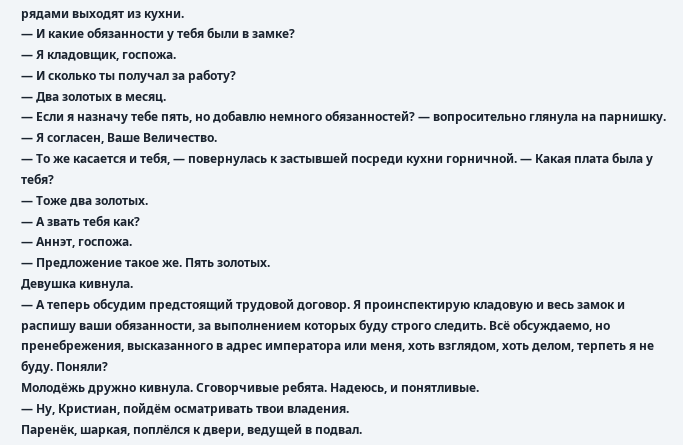рядами выходят из кухни.
— И какие обязанности у тебя были в замке?
— Я кладовщик, госпожа.
— И сколько ты получал за работу?
— Два золотых в месяц.
— Если я назначу тебе пять, но добавлю немного обязанностей? — вопросительно глянула на парнишку.
— Я согласен, Ваше Величество.
— То же касается и тебя, — повернулась к застывшей посреди кухни горничной. — Какая плата была у тебя?
— Тоже два золотых.
— А звать тебя как?
— Аннэт, госпожа.
— Предложение такое же. Пять золотых.
Девушка кивнула.
— А теперь обсудим предстоящий трудовой договор. Я проинспектирую кладовую и весь замок и распишу ваши обязанности, за выполнением которых буду строго следить. Всё обсуждаемо, но пренебрежения, высказанного в адрес императора или меня, хоть взглядом, хоть делом, терпеть я не буду. Поняли?
Молодёжь дружно кивнула. Сговорчивые ребята. Надеюсь, и понятливые.
— Ну, Кристиан, пойдём осматривать твои владения.
Паренёк, шаркая, поплёлся к двери, ведущей в подвал.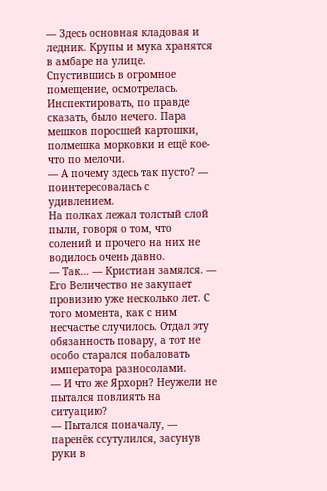— Здесь основная кладовая и ледник. Крупы и мука хранятся в амбаре на улице.
Спустившись в огромное помещение, осмотрелась. Инспектировать, по правде сказать, было нечего. Пара мешков поросшей картошки, полмешка морковки и ещё кое-что по мелочи.
— А почему здесь так пусто? — поинтересовалась с удивлением.
На полках лежал толстый слой пыли, говоря о том, что солений и прочего на них не водилось очень давно.
— Так… — Кристиан замялся. — Его Величество не закупает провизию уже несколько лет. С того момента, как с ним несчастье случилось. Отдал эту обязанность повару, а тот не особо старался побаловать императора разносолами.
— И что же Ярхорн? Неужели не пытался повлиять на ситуацию?
— Пытался поначалу, — паренёк ссутулился, засунув руки в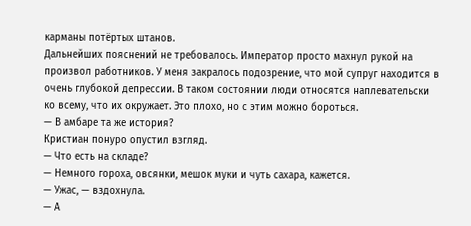карманы потёртых штанов.
Дальнейших пояснений не требовалось. Император просто махнул рукой на произвол работников. У меня закралось подозрение, что мой супруг находится в очень глубокой депрессии. В таком состоянии люди относятся наплевательски ко всему, что их окружает. Это плохо, но с этим можно бороться.
— В амбаре та же история?
Кристиан понуро опустил взгляд.
— Что есть на складе?
— Немного гороха, овсянки, мешок муки и чуть сахара, кажется.
— Ужас, — вздохнула.
— А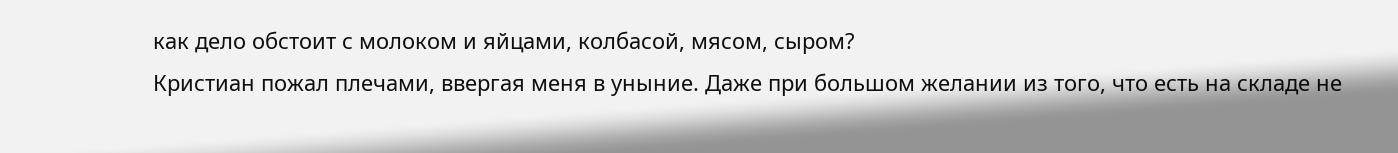как дело обстоит с молоком и яйцами, колбасой, мясом, сыром?
Кристиан пожал плечами, ввергая меня в уныние. Даже при большом желании из того, что есть на складе не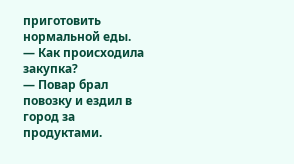приготовить нормальной еды.
— Как происходила закупка?
— Повар брал повозку и ездил в город за продуктами.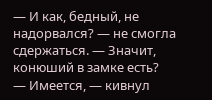— И как, бедный, не надорвался? — не смогла сдержаться. — Значит, конюший в замке есть?
— Имеется, — кивнул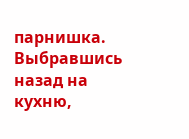парнишка.
Выбравшись назад на кухню,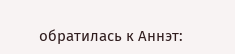обратилась к Аннэт: